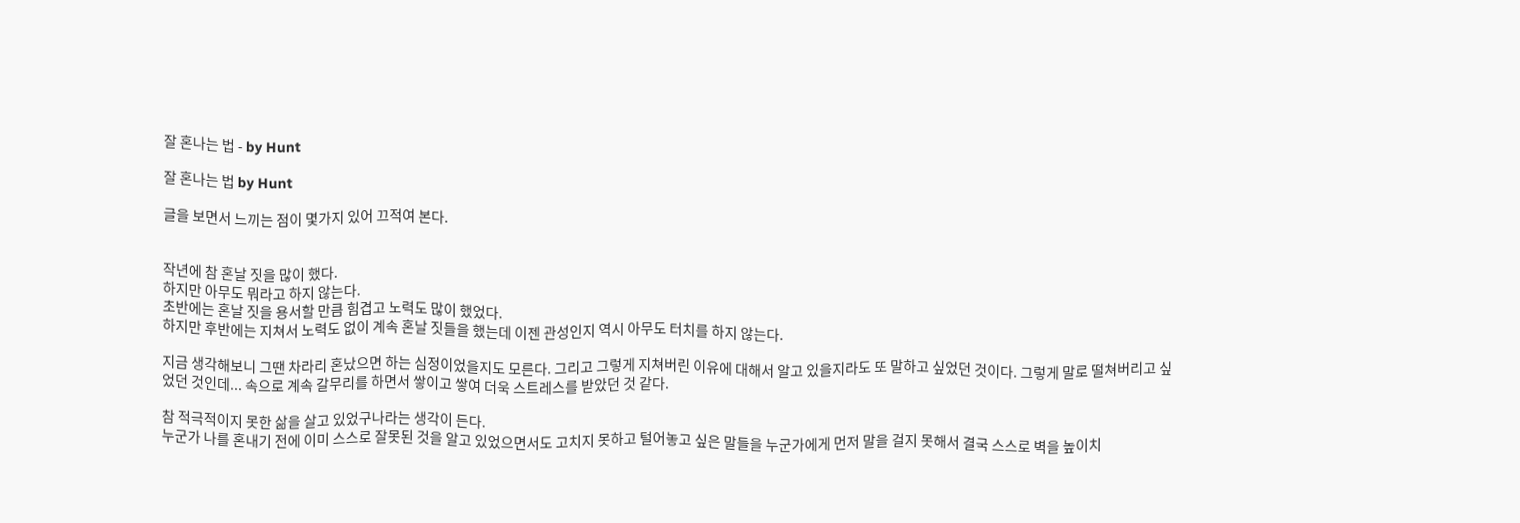잘 혼나는 법 - by Hunt

잘 혼나는 법 by Hunt

글을 보면서 느끼는 점이 몇가지 있어 끄적여 본다.


작년에 참 혼날 짓을 많이 했다.
하지만 아무도 뭐라고 하지 않는다.
초반에는 혼날 짓을 용서할 만큼 힘겹고 노력도 많이 했었다.
하지만 후반에는 지쳐서 노력도 없이 계속 혼날 짓들을 했는데 이젠 관성인지 역시 아무도 터치를 하지 않는다.

지금 생각해보니 그땐 차라리 혼났으면 하는 심정이었을지도 모른다. 그리고 그렇게 지쳐버린 이유에 대해서 알고 있을지라도 또 말하고 싶었던 것이다. 그렇게 말로 떨쳐버리고 싶었던 것인데... 속으로 계속 갈무리를 하면서 쌓이고 쌓여 더욱 스트레스를 받았던 것 같다.

참 적극적이지 못한 삶을 살고 있었구나라는 생각이 든다.
누군가 나를 혼내기 전에 이미 스스로 잘못된 것을 알고 있었으면서도 고치지 못하고 털어놓고 싶은 말들을 누군가에게 먼저 말을 걸지 못해서 결국 스스로 벽을 높이치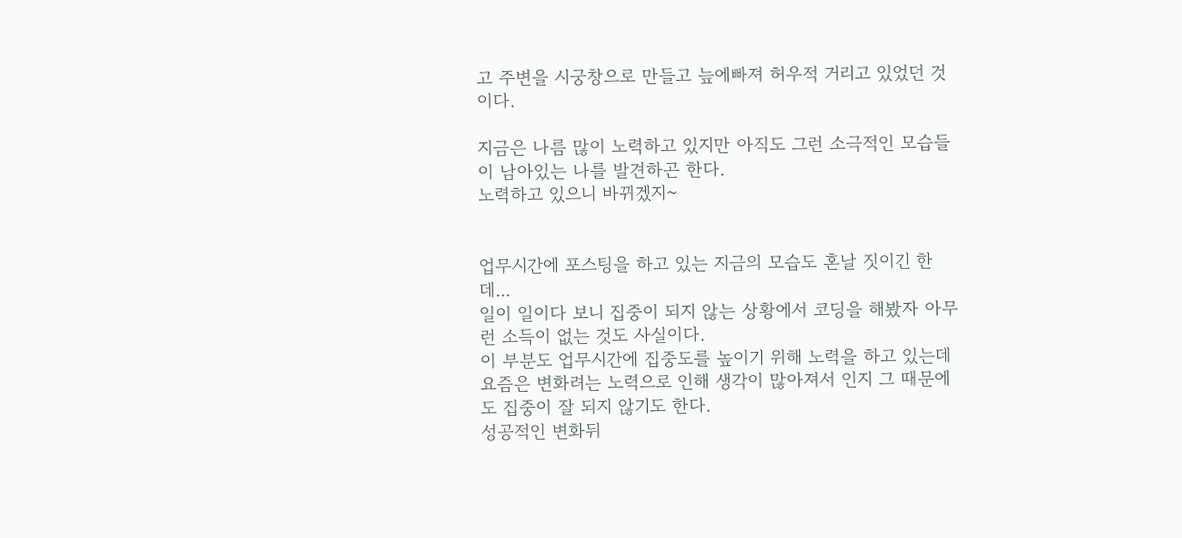고 주변을 시궁창으로 만들고 늪에빠져 허우적 거리고 있었던 것이다.

지금은 나름 많이 노력하고 있지만 아직도 그런 소극적인 모습들이 남아있는 나를 발견하곤 한다.
노력하고 있으니 바뀌겠지~


업무시간에 포스팅을 하고 있는 지금의 모습도 혼날 짓이긴 한데...
일이 일이다 보니 집중이 되지 않는 상황에서 코딩을 해봤자 아무런 소득이 없는 것도 사실이다.
이 부분도 업무시간에 집중도를 높이기 위해 노력을 하고 있는데 요즘은 변화려는 노력으로 인해 생각이 많아져서 인지 그 때문에도 집중이 잘 되지 않기도 한다.
성공적인 변화뒤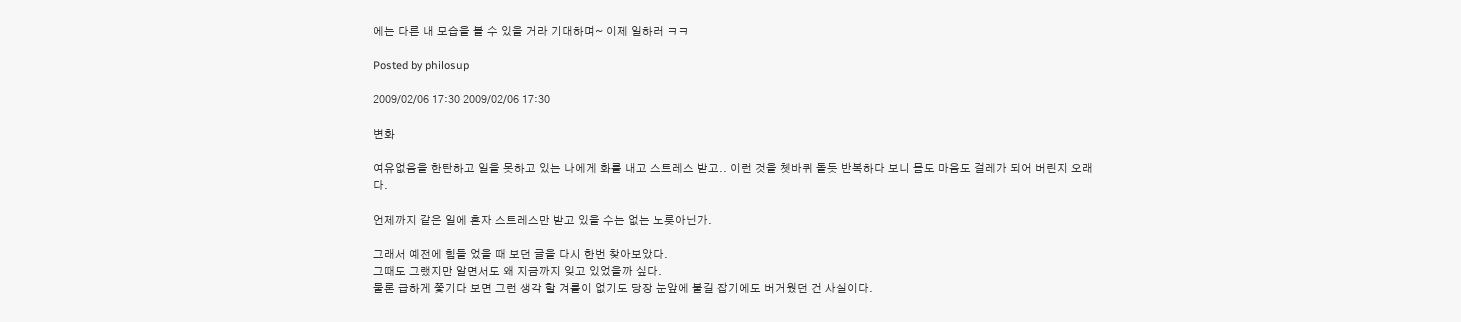에는 다른 내 모습을 볼 수 있을 거라 기대하며~ 이제 일하러 ㅋㅋ

Posted by philosup

2009/02/06 17:30 2009/02/06 17:30

변화

여유없음을 한탄하고 일을 못하고 있는 나에게 화를 내고 스트레스 받고.. 이런 것을 쳇바퀴 돌듯 반복하다 보니 몸도 마음도 걸레가 되어 버린지 오래다.

언제까지 같은 일에 혼자 스트레스만 받고 있을 수는 없는 노릇아닌가.

그래서 예전에 힘들 었을 때 보던 글을 다시 한번 찾아보았다.
그때도 그랬지만 알면서도 왜 지금까지 잊고 있었을까 싶다.
물론 급하게 쫓기다 보면 그런 생각 할 겨를이 없기도 당장 눈앞에 불길 잡기에도 버거웠던 건 사실이다.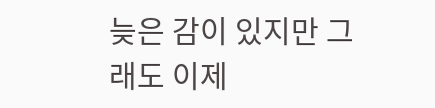늦은 감이 있지만 그래도 이제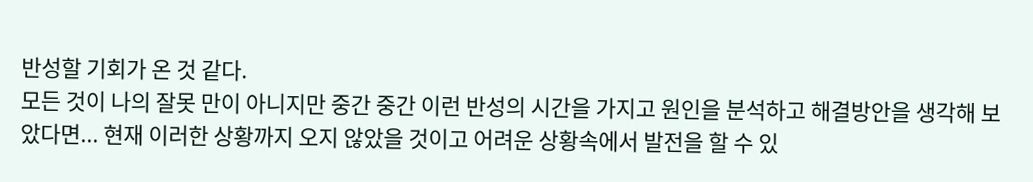반성할 기회가 온 것 같다.
모든 것이 나의 잘못 만이 아니지만 중간 중간 이런 반성의 시간을 가지고 원인을 분석하고 해결방안을 생각해 보았다면... 현재 이러한 상황까지 오지 않았을 것이고 어려운 상황속에서 발전을 할 수 있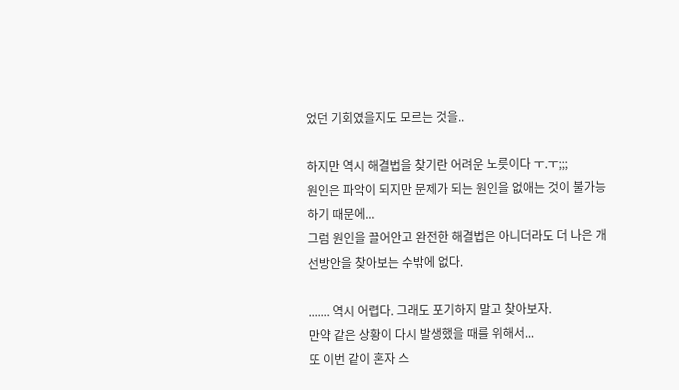었던 기회였을지도 모르는 것을..

하지만 역시 해결법을 찾기란 어려운 노릇이다 ㅜ.ㅜ;;;
원인은 파악이 되지만 문제가 되는 원인을 없애는 것이 불가능하기 때문에...
그럼 원인을 끌어안고 완전한 해결법은 아니더라도 더 나은 개선방안을 찾아보는 수밖에 없다.

....... 역시 어렵다. 그래도 포기하지 말고 찾아보자.
만약 같은 상황이 다시 발생했을 때를 위해서...
또 이번 같이 혼자 스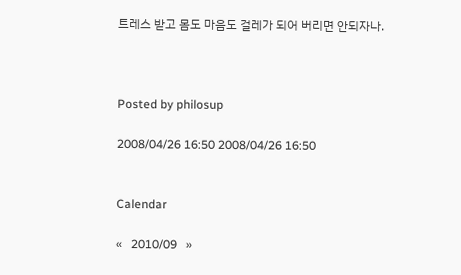트레스 받고 몸도 마음도 걸레가 되어 버리면 안되자나.



Posted by philosup

2008/04/26 16:50 2008/04/26 16:50


Calendar

«   2010/09   »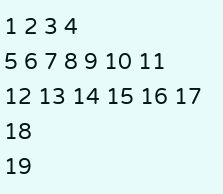1 2 3 4
5 6 7 8 9 10 11
12 13 14 15 16 17 18
19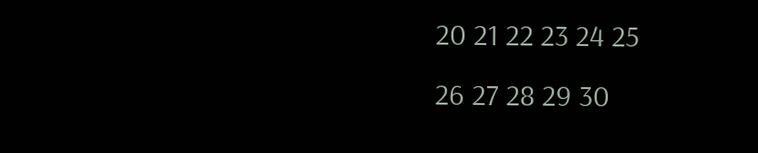20 21 22 23 24 25
26 27 28 29 30